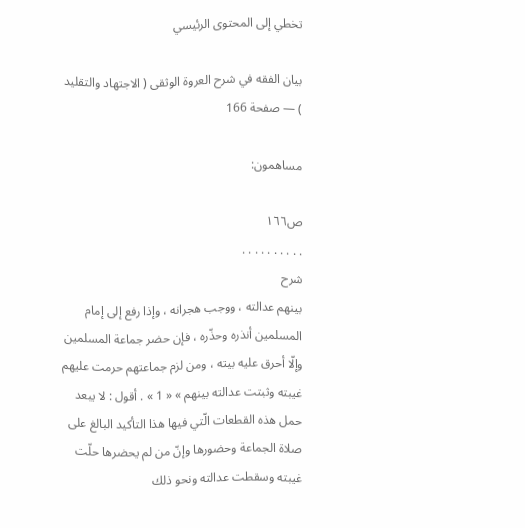تخطي إلى المحتوى الرئيسي

بيان الفقه في شرح العروة الوثقى ( الاجتهاد والتقليد ) — صفحة 166

مساهمون:

ص١٦٦
. . . . . . . . . .
شرح
بينهم عدالته ، ووجب هجرانه ، وإذا رفع إلى إمام المسلمين أنذره وحذّره ، فإن حضر جماعة المسلمين وإلّا أحرق عليه بيته ، ومن لزم جماعتهم حرمت عليهم غيبته وثبتت عدالته بينهم » « 1 » . أقول : لا يبعد حمل هذه القطعات الّتي فيها هذا التأكيد البالغ على صلاة الجماعة وحضورها وإنّ من لم يحضرها حلّت غيبته وسقطت عدالته ونحو ذلك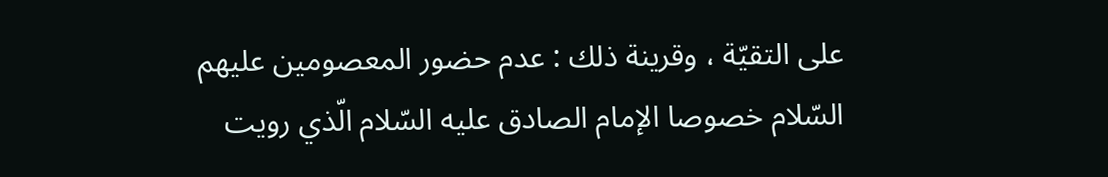على التقيّة ، وقرينة ذلك : عدم حضور المعصومين عليهم السّلام خصوصا الإمام الصادق عليه السّلام الّذي رويت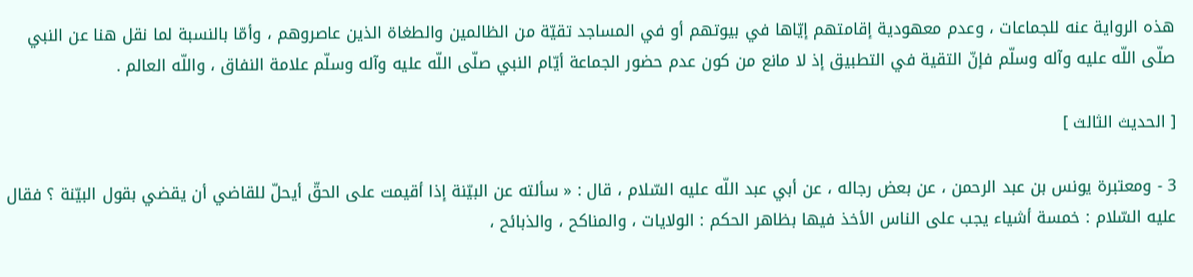هذه الرواية عنه للجماعات ، وعدم معهودية إقامتهم إيّاها في بيوتهم أو في المساجد تقيّة من الظالمين والطغاة الذين عاصروهم ، وأمّا بالنسبة لما نقل هنا عن النبي صلّى اللّه عليه وآله وسلّم فإنّ التقية في التطبيق إذ لا مانع من كون عدم حضور الجماعة أيّام النبي صلّى اللّه عليه وآله وسلّم علامة النفاق ، واللّه العالم .

[ الحديث الثالث ]

3 - ومعتبرة يونس بن عبد الرحمن ، عن بعض رجاله ، عن أبي عبد اللّه عليه السّلام ، قال : « سألته عن البيّنة إذا أقيمت على الحقّ أيحلّ للقاضي أن يقضي بقول البيّنة ؟ فقال عليه السّلام : خمسة أشياء يجب على الناس الأخذ فيها بظاهر الحكم : الولايات ، والمناكح ، والذبائح ،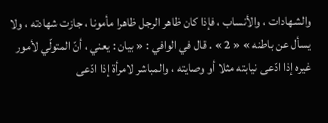والشهادات ، والأنساب ، فإذا كان ظاهر الرجل ظاهرا مأمونا ، جازت شهادته ، ولا يسأل عن باطنه » « 2 » . قال في الوافي : « بيان : يعني ، أنّ المتولّي لأمور غيره إذا ادّعى نيابته مثلا أو وصايته ، والمباشر لامرأة إذا ادّعى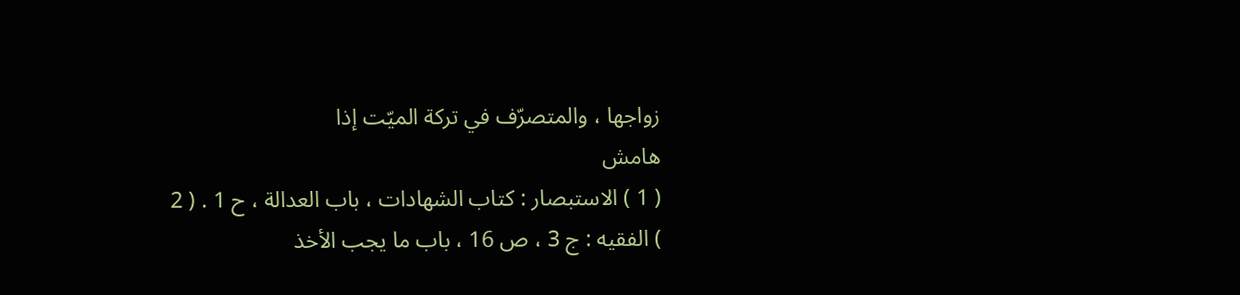زواجها ، والمتصرّف في تركة الميّت إذا
هامش
( 1 ) الاستبصار : كتاب الشهادات ، باب العدالة ، ح 1 . ( 2 ) الفقيه : ج 3 ، ص 16 ، باب ما يجب الأخذ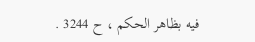فيه بظاهر الحكم ، ح 3244 .